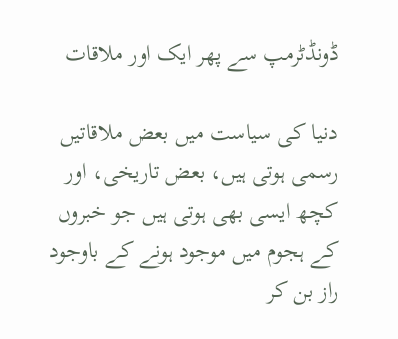ڈونڈٹرمپ سے پھر ایک اور ملاقات

دنیا کی سیاست میں بعض ملاقاتیں رسمی ہوتی ہیں، بعض تاریخی، اور کچھ ایسی بھی ہوتی ہیں جو خبروں کے ہجوم میں موجود ہونے کے باوجود راز بن کر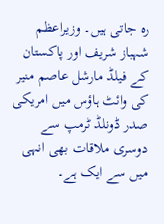رہ جاتی ہیں۔ وزیراعظم شہباز شریف اور پاکستان کے فیلڈ مارشل عاصم منیر کی وائٹ ہاؤس میں امریکی صدر ڈونلڈ ٹرمپ سے دوسری ملاقات بھی انہی میں سے ایک ہے۔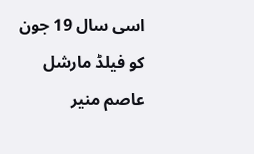اسی سال 19 جون کو فیلڈ مارشل عاصم منیر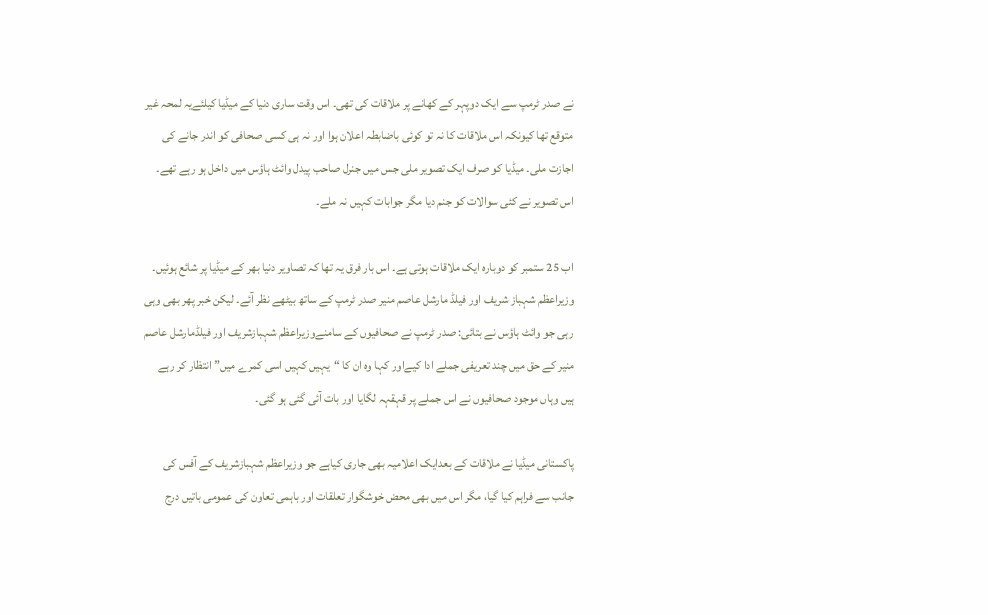نے صدر ٹرمپ سے ایک دوپہر کے کھانے پر ملاقات کی تھی۔ اس وقت ساری دنیا کے میڈیا کیلئےیہ لمحہ غیر متوقع تھا کیونکہ اس ملاقات کا نہ تو کوئی باضابطہ اعلان ہوا اور نہ ہی کسی صحافی کو اندر جانے کی اجازت ملی۔ میڈیا کو صرف ایک تصویر ملی جس میں جنرل صاحب پیدل وائٹ ہاؤس میں داخل ہو رہے تھے۔ اس تصویر نے کئی سوالات کو جنم دیا مگر جوابات کہیں نہ ملے۔

اب 25 ستمبر کو دوبارہ ایک ملاقات ہوتی ہے۔ اس بار فرق یہ تھا کہ تصاویر دنیا بھر کے میڈیا پر شائع ہوئیں۔ وزیراعظم شہباز شریف اور فیلڈ مارشل عاصم منیر صدر ٹرمپ کے ساتھ بیٹھے نظر آئے۔ لیکن خبر پھر بھی وہی رہی جو وائٹ ہاؤس نے بتائی: صدر ٹرمپ نے صحافیوں کے سامنےوزیراعظم شہبازشریف اور فیلڈمارشل عاصم منیر کے حق میں چند تعریفی جملے ادا کیےاور کہا وہ ان کا “یہیں کہیں اسی کمرے میں” انتظار کر رہے ہیں وہاں موجود صحافیوں نے اس جملے پر قہقہہ لگایا اور بات آئی گئی ہو گئی۔

پاکستانی میڈیا نے ملاقات کے بعدایک اعلامیہ بھی جاری کیاہے جو وزیراعظم شہبازشریف کے آفس کی جانب سے فراہم کیا گیا، مگر اس میں بھی محض خوشگوار تعلقات اور باہمی تعاون کی عمومی باتیں درج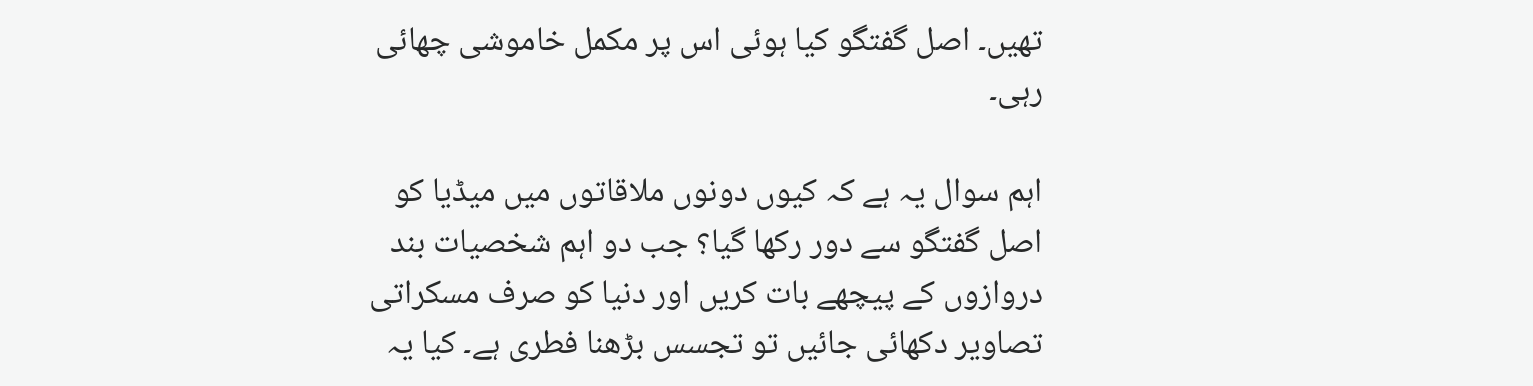تھیں۔ اصل گفتگو کیا ہوئی اس پر مکمل خاموشی چھائی رہی۔

اہم سوال یہ ہے کہ کیوں دونوں ملاقاتوں میں میڈیا کو اصل گفتگو سے دور رکھا گیا؟ جب دو اہم شخصیات بند دروازوں کے پیچھے بات کریں اور دنیا کو صرف مسکراتی تصاویر دکھائی جائیں تو تجسس بڑھنا فطری ہے۔ کیا یہ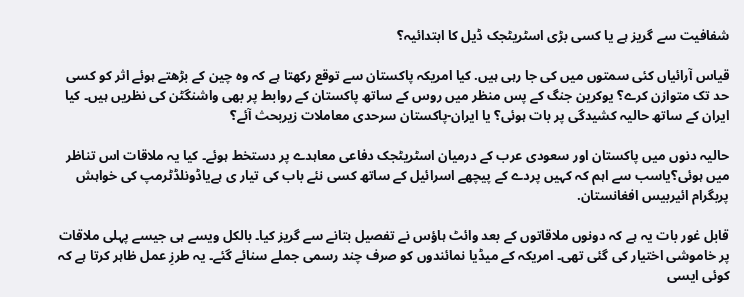شفافیت سے گریز ہے یا کسی بڑی اسٹریٹجک ڈیل کا ابتدائیہ؟

قیاس آرائیاں کئی سمتوں میں کی جا رہی ہیں. کیا امریکہ پاکستان سے توقع رکھتا ہے کہ وہ چین کے بڑھتے ہوئے اثر کو کسی حد تک متوازن کرے؟ یوکرین جنگ کے پس منظر میں روس کے ساتھ پاکستان کے روابط پر بھی واشنگٹن کی نظریں ہیں۔ کیا ایران کے ساتھ حالیہ کشیدگی پر بات ہوئی؟ یا ایران-پاکستان سرحدی معاملات زیربحث آئے؟

حالیہ دنوں میں پاکستان اور سعودی عرب کے درمیان اسٹریٹجک دفاعی معاہدے پر دستخط ہوئے۔ کیا یہ ملاقات اس تناظر میں ہوئی؟یاسب سے اہم کہ کہیں پردے کے پیچھے اسرائیل کے ساتھ کسی نئے باب کی تیار ی ہےیاڈونلڈٹرمپ کی خواہش پربگرام ائیربیس افغانستان.

قابل غور بات یہ ہے کہ دونوں ملاقاتوں کے بعد وائٹ ہاؤس نے تفصیل بتانے سے گریز کیا۔ بالکل ویسے ہی جیسے پہلی ملاقات پر خاموشی اختیار کی گئی تھی۔ امریکہ کے میڈیا نمائندوں کو صرف چند رسمی جملے سنائے گئے۔ یہ طرزِ عمل ظاہر کرتا ہے کہ کوئی ایسی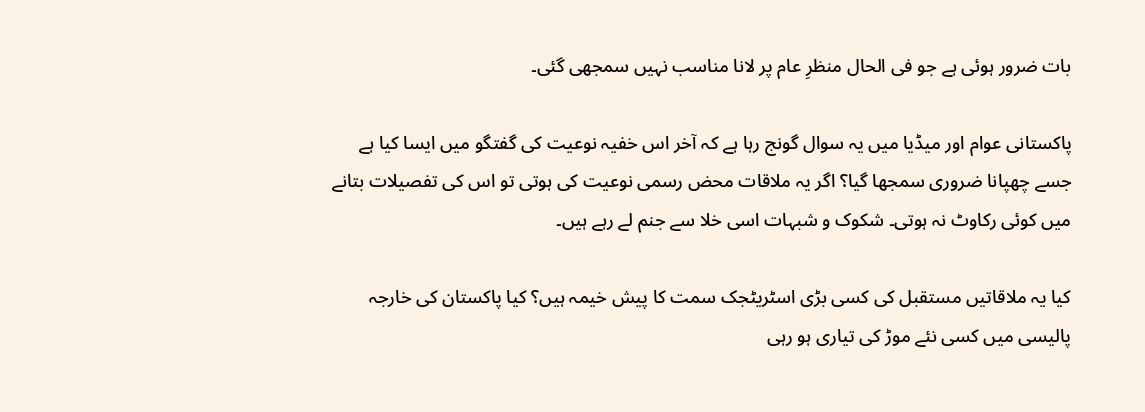بات ضرور ہوئی ہے جو فی الحال منظرِ عام پر لانا مناسب نہیں سمجھی گئی۔

پاکستانی عوام اور میڈیا میں یہ سوال گونج رہا ہے کہ آخر اس خفیہ نوعیت کی گفتگو میں ایسا کیا ہے جسے چھپانا ضروری سمجھا گیا؟ اگر یہ ملاقات محض رسمی نوعیت کی ہوتی تو اس کی تفصیلات بتانے میں کوئی رکاوٹ نہ ہوتی۔ شکوک و شبہات اسی خلا سے جنم لے رہے ہیں۔

کیا یہ ملاقاتیں مستقبل کی کسی بڑی اسٹریٹجک سمت کا پیش خیمہ ہیں؟ کیا پاکستان کی خارجہ پالیسی میں کسی نئے موڑ کی تیاری ہو رہی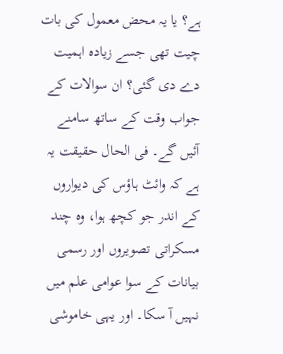ہے؟ یا یہ محض معمول کی بات چیت تھی جسے زیادہ اہمیت دے دی گئی؟ ان سوالات کے جواب وقت کے ساتھ سامنے آئیں گے۔ فی الحال حقیقت یہ ہے کہ وائٹ ہاؤس کی دیواروں کے اندر جو کچھ ہوا، وہ چند مسکراتی تصویروں اور رسمی بیانات کے سوا عوامی علم میں نہیں آ سکا۔ اور یہی خاموشی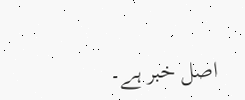اصل خبر ہے۔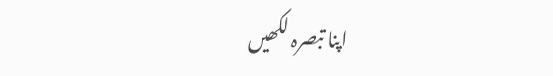اپنا تبصرہ لکھیں